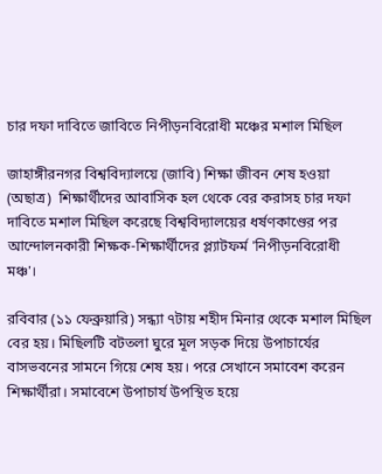চার দফা দাবিতে জাবিতে নিপীড়নবিরোধী মঞ্চের মশাল মিছিল

জাহাঙ্গীরনগর বিশ্ববিদ্যালয়ে (জাবি) শিক্ষা জীবন শেষ হওয়া (অছাত্র)  শিক্ষার্থীদের আবাসিক হল থেকে বের করাসহ চার দফা দাবিতে মশাল মিছিল করেছে বিশ্ববিদ্যালয়ের ধর্ষণকাণ্ডের পর আন্দোলনকারী শিক্ষক-শিক্ষার্থীদের প্ল্যাটফর্ম 'নিপীড়নবিরোধী মঞ্চ'।

রবিবার (১১ ফেব্রুয়ারি) সন্ধ্যা ৭টায় শহীদ মিনার থেকে মশাল মিছিল বের হয়। মিছিলটি বটতলা ঘুরে মূল সড়ক দিয়ে উপাচার্যের বাসভবনের সামনে গিয়ে শেষ হয়। পরে সেখানে সমাবেশ করেন শিক্ষার্থীরা। সমাবেশে উপাচার্য উপস্থিত হয়ে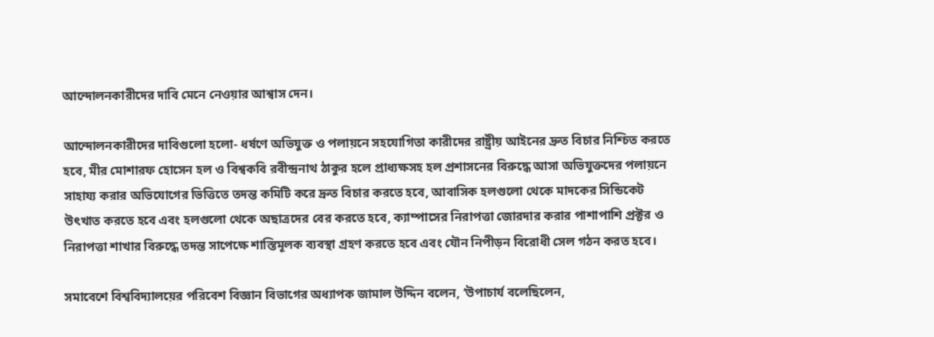আন্দোলনকারীদের দাবি মেনে নেওয়ার আশ্বাস দেন।

আন্দোলনকারীদের দাবিগুলো হলো- ধর্ষণে অভিযুক্ত ও পলায়নে সহযোগিতা কারীদের রাষ্ট্রীয় আইনের দ্রুত বিচার নিশ্চিত করতে হবে, মীর মোশারফ হোসেন হল ও বিশ্বকবি রবীন্দ্রনাথ ঠাকুর হলে প্রাধ্যক্ষসহ হল প্রশাসনের বিরুদ্ধে আসা অভিযুক্তদের পলায়নে সাহায্য করার অভিযোগের ভিত্তিতে তদন্ত কমিটি করে দ্রুত বিচার করতে হবে, আবাসিক হলগুলো থেকে মাদকের সিন্ডিকেট উৎখাত করতে হবে এবং হলগুলো থেকে অছাত্রদের বের করতে হবে, ক্যাম্পাসের নিরাপত্তা জোরদার করার পাশাপাশি প্রক্টর ও নিরাপত্তা শাখার বিরুদ্ধে তদন্ত সাপেক্ষে শাস্তিমূলক ব্যবস্থা গ্রহণ করতে হবে এবং যৌন নিপীড়ন বিরোধী সেল গঠন করত হবে।

সমাবেশে বিশ্ববিদ্যালয়ের পরিবেশ বিজ্ঞান বিভাগের অধ্যাপক জামাল উদ্দিন বলেন, ‘উপাচার্য বলেছিলেন,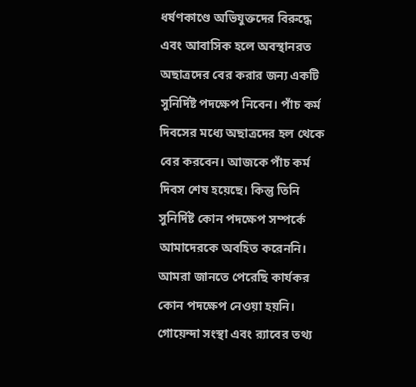ধর্ষণকাণ্ডে অভিযুক্তদের বিরুদ্ধে এবং আবাসিক হলে অবস্থানরত অছাত্রদের বের করার জন্য একটি সুনির্দিষ্ট পদক্ষেপ নিবেন। পাঁচ কর্ম দিবসের মধ্যে অছাত্রদের হল থেকে বের করবেন। আজকে পাঁচ কর্ম দিবস শেষ হয়েছে। কিন্তু তিনি সুনির্দিষ্ট কোন পদক্ষেপ সম্পর্কে আমাদেরকে অবহিত করেননি। আমরা জানতে পেরেছি কার্যকর কোন পদক্ষেপ নেওয়া হয়নি।
গোয়েন্দা সংস্থা এবং র‍্যাবের তথ্য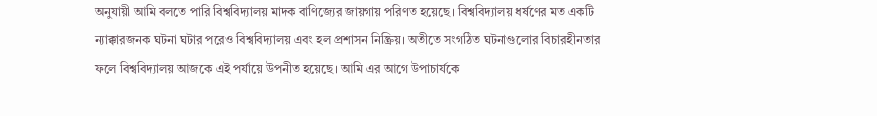অনুযায়ী আমি বলতে পারি বিশ্ববিদ্যালয় মাদক বাণিজ্যের জায়গায় পরিণত হয়েছে। বিশ্ববিদ্যালয় ধর্ষণের মত একটি ন্যাক্কারজনক ঘটনা ঘটার পরেও বিশ্ববিদ্যালয় এবং হল প্রশাসন নিষ্ক্রিয়। অতীতে সংগঠিত ঘটনাগুলোর বিচারহীনতার ফলে বিশ্ববিদ্যালয় আজকে এই পর্যায়ে উপনীত হয়েছে। আমি এর আগে উপাচার্যকে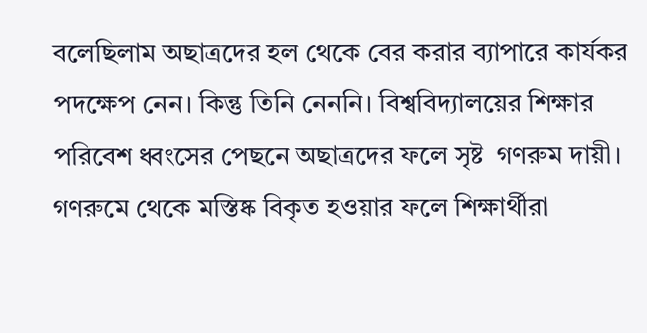বলেছিলাম অছাত্রদের হল থেকে বের করার ব্যাপারে কার্যকর পদক্ষেপ নেন। কিন্তু তিনি নেননি। বিশ্ববিদ্যালয়ের শিক্ষার পরিবেশ ধ্বংসের পেছনে অছাত্রদের ফলে সৃষ্ট  গণরুম দায়ী। গণরুমে থেকে মস্তিষ্ক বিকৃত হওয়ার ফলে শিক্ষার্থীরা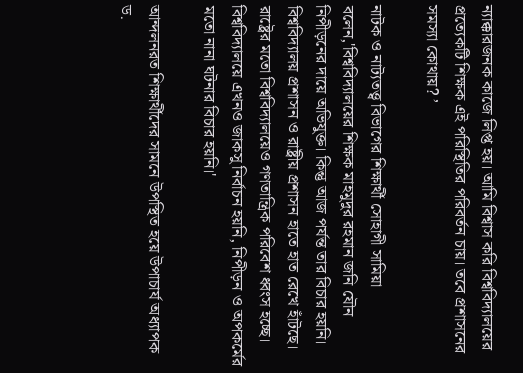ন্যাক্কারজনক কাজে লিপ্ত হয়। আমি বিশ্বাস করি বিশ্ববিদ্যালয়ের প্রত্যেকটি শিক্ষক এই পরিস্থিতির পরিবর্তন চায়। তবে প্রশাসনের সমস্যা কোথায়? ’

নাটক ও নাট্যতত্ত্ব বিভাগের শিক্ষার্থী সোহাগী সামিয়া বলেন,'বিশ্ববিদ্যালয়ের শিক্ষক মাহমুদুর রহমান জনি যৌন নিপীড়নের দায়ে অভিযুক্ত। কিন্তু আজ পর্যন্ত তার বিচার হয়নি। বিশ্ববিদ্যালয় প্রশাসন ও রাষ্ট্রীয় প্রশাসন হাতে হাত রেখে হাঁটছে। রাষ্ট্রের মতো বিশ্ববিদ্যালয়েও গণতান্ত্রিক পরিবেশ ধ্বংস হচ্ছে। বিশ্ববিদ্যালয়ে এখনও জাকসু নির্বাচন হয়নি, নিপীড়ন ও অপকর্মের মতো নানা ঘটনার বিচার হয়নি।'

আন্দলনরত শিক্ষার্থীদের সামনে উপস্থিত হয়ে উপাচার্য অধ্যাপক ড.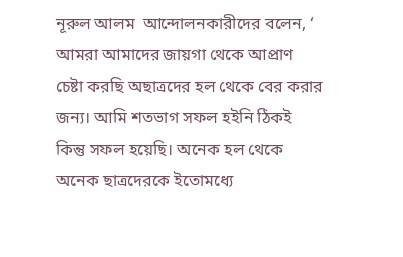নূরুল আলম  আন্দোলনকারীদের বলেন, ‘ আমরা আমাদের জায়গা থেকে আপ্রাণ চেষ্টা করছি অছাত্রদের হল থেকে বের করার জন্য। আমি শতভাগ সফল হইনি ঠিকই কিন্তু সফল হয়েছি। অনেক হল থেকে অনেক ছাত্রদেরকে ইতোমধ্যে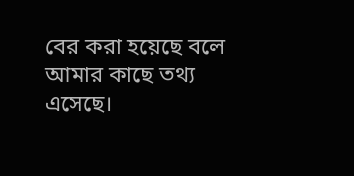বের করা হয়েছে বলে আমার কাছে তথ্য এসেছে।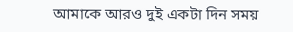আমাকে আরও দুই একটা দিন সময়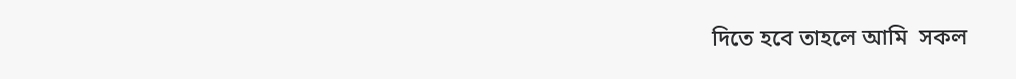দিতে হবে তাহলে আমি  সকল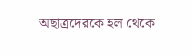অছাত্রদেরকে হল থেকে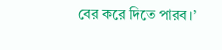বের করে দিতে পারব।’